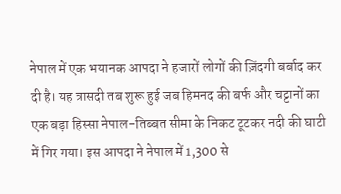नेपाल में एक भयानक आपदा ने हजारों लोगों की ज़िंदगी बर्बाद कर दी है। यह त्रासदी तब शुरू हुई जब हिमनद की बर्फ और चट्टानों का एक बड़ा हिस्सा नेपाल-तिब्बत सीमा के निकट टूटकर नदी की घाटी में गिर गया। इस आपदा ने नेपाल में 1,300 से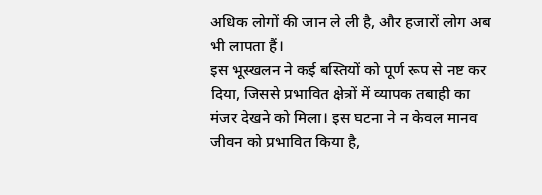अधिक लोगों की जान ले ली है, और हजारों लोग अब भी लापता हैं।
इस भूस्खलन ने कई बस्तियों को पूर्ण रूप से नष्ट कर दिया, जिससे प्रभावित क्षेत्रों में व्यापक तबाही का मंजर देखने को मिला। इस घटना ने न केवल मानव जीवन को प्रभावित किया है,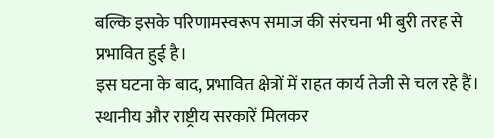बल्कि इसके परिणामस्वरूप समाज की संरचना भी बुरी तरह से प्रभावित हुई है।
इस घटना के बाद, प्रभावित क्षेत्रों में राहत कार्य तेजी से चल रहे हैं। स्थानीय और राष्ट्रीय सरकारें मिलकर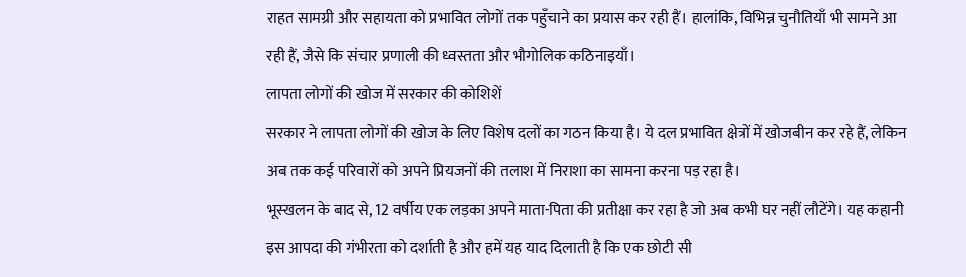राहत सामग्री और सहायता को प्रभावित लोगों तक पहुँचाने का प्रयास कर रही हैं। हालांकि, विभिन्न चुनौतियाँ भी सामने आ रही हैं, जैसे कि संचार प्रणाली की ध्वस्तता और भौगोलिक कठिनाइयाँ।
लापता लोगों की खोज में सरकार की कोशिशें
सरकार ने लापता लोगों की खोज के लिए विशेष दलों का गठन किया है। ये दल प्रभावित क्षेत्रों में खोजबीन कर रहे हैं, लेकिन अब तक कई परिवारों को अपने प्रियजनों की तलाश में निराशा का सामना करना पड़ रहा है।
भूस्खलन के बाद से, 12 वर्षीय एक लड़का अपने माता-पिता की प्रतीक्षा कर रहा है जो अब कभी घर नहीं लौटेंगे। यह कहानी इस आपदा की गंभीरता को दर्शाती है और हमें यह याद दिलाती है कि एक छोटी सी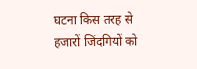घटना किस तरह से हजारों जिंदगियों को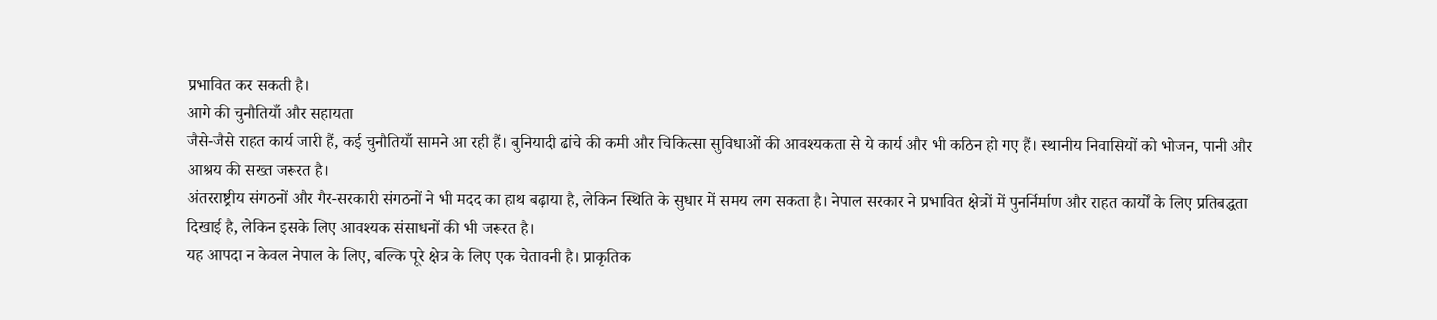प्रभावित कर सकती है।
आगे की चुनौतियाँ और सहायता
जैसे-जैसे राहत कार्य जारी हैं, कई चुनौतियाँ सामने आ रही हैं। बुनियादी ढांचे की कमी और चिकित्सा सुविधाओं की आवश्यकता से ये कार्य और भी कठिन हो गए हैं। स्थानीय निवासियों को भोजन, पानी और आश्रय की सख्त जरूरत है।
अंतरराष्ट्रीय संगठनों और गैर-सरकारी संगठनों ने भी मदद का हाथ बढ़ाया है, लेकिन स्थिति के सुधार में समय लग सकता है। नेपाल सरकार ने प्रभावित क्षेत्रों में पुनर्निर्माण और राहत कार्यों के लिए प्रतिबद्धता दिखाई है, लेकिन इसके लिए आवश्यक संसाधनों की भी जरूरत है।
यह आपदा न केवल नेपाल के लिए, बल्कि पूरे क्षेत्र के लिए एक चेतावनी है। प्राकृतिक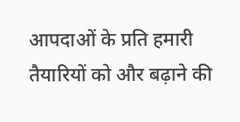आपदाओं के प्रति हमारी तैयारियों को और बढ़ाने की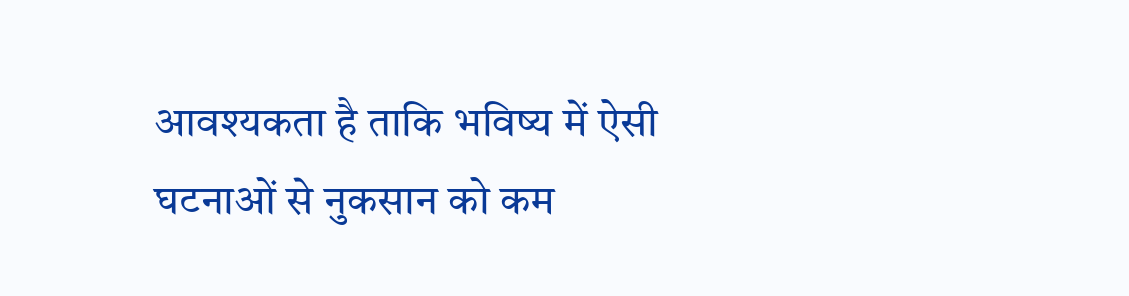आवश्यकता है ताकि भविष्य में ऐसी घटनाओं से नुकसान को कम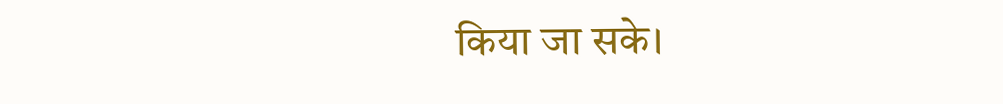किया जा सके।